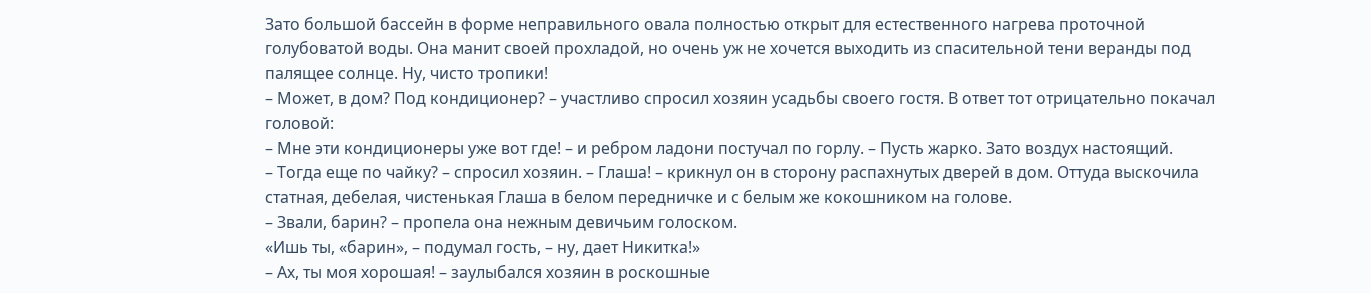Зато большой бассейн в форме неправильного овала полностью открыт для естественного нагрева проточной голубоватой воды. Она манит своей прохладой, но очень уж не хочется выходить из спасительной тени веранды под палящее солнце. Ну, чисто тропики!
– Может, в дом? Под кондиционер? – участливо спросил хозяин усадьбы своего гостя. В ответ тот отрицательно покачал головой:
– Мне эти кондиционеры уже вот где! – и ребром ладони постучал по горлу. – Пусть жарко. Зато воздух настоящий.
– Тогда еще по чайку? – спросил хозяин. – Глаша! – крикнул он в сторону распахнутых дверей в дом. Оттуда выскочила статная, дебелая, чистенькая Глаша в белом передничке и с белым же кокошником на голове.
– Звали, барин? – пропела она нежным девичьим голоском.
«Ишь ты, «барин», – подумал гость, – ну, дает Никитка!»
– Ах, ты моя хорошая! – заулыбался хозяин в роскошные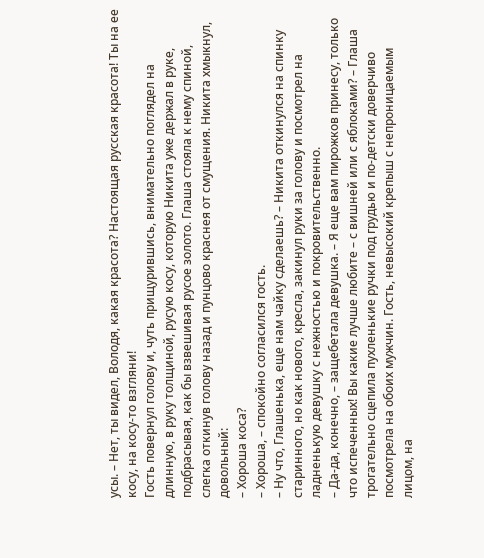усы. – Нет, ты видел, Володя, какая красота? Настоящая русская красота! Ты на ее косу, на косу-то взгляни!
Гость повернул голову и, чуть прищурившись, внимательно поглядел на длинную, в руку толщиной, русую косу, которую Никита уже держал в руке, подбрасывая, как бы взвешивая русое золото. Глаша стояла к нему спиной, слегка откинув голову назад и пунцово краснея от смущения. Никита хмыкнул, довольный:
– Хороша коса?
– Хороша, – спокойно согласился гость.
– Ну что, Глашенька, еще нам чайку сделаешь? – Никита откинулся на спинку старинного, но как нового, кресла, закинул руки за голову и посмотрел на ладненькую девушку с нежностью и покровительственно.
– Да-да, конечно, – защебетала девушка. – Я еще вам пирожков принесу, только что испеченных! Вы какие лучше любите – с вишней или с яблоками? – Глаша трогательно сцепила пухленькие ручки под грудью и по-детски доверчиво посмотрела на обоих мужчин. Гость, невысокий крепыш с непроницаемым лицом, на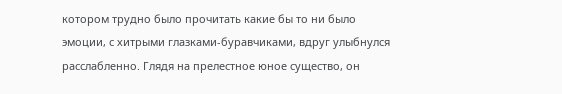котором трудно было прочитать какие бы то ни было эмоции, с хитрыми глазками-буравчиками, вдруг улыбнулся расслабленно. Глядя на прелестное юное существо, он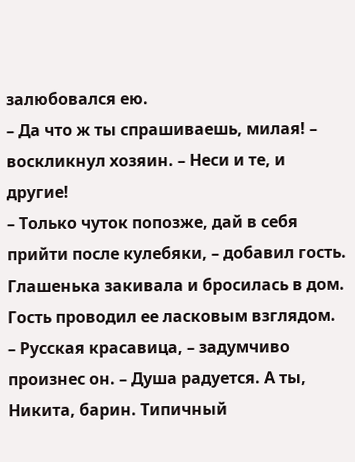залюбовался ею.
– Да что ж ты спрашиваешь, милая! – воскликнул хозяин. – Неси и те, и другие!
– Только чуток попозже, дай в себя прийти после кулебяки, – добавил гость.
Глашенька закивала и бросилась в дом. Гость проводил ее ласковым взглядом.
– Русская красавица, – задумчиво произнес он. – Душа радуется. А ты, Никита, барин. Типичный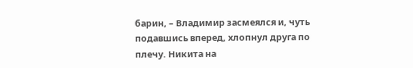барин, – Владимир засмеялся и, чуть подавшись вперед, хлопнул друга по плечу. Никита на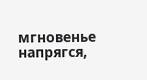мгновенье напрягся,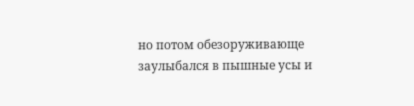но потом обезоруживающе заулыбался в пышные усы и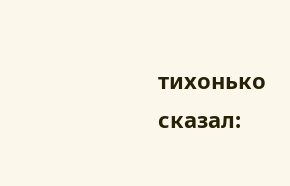тихонько сказал: